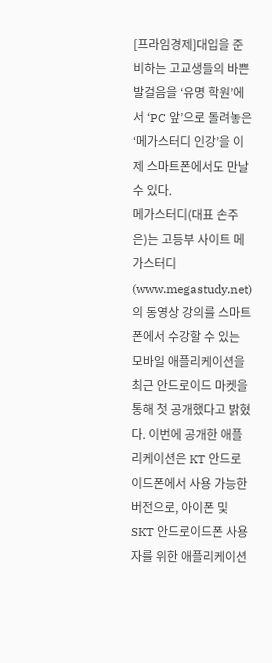[프라임경제]대입을 준비하는 고교생들의 바쁜 발걸음을 ‘유명 학원’에서 ‘PC 앞’으로 돌려놓은 ‘메가스터디 인강’을 이제 스마트폰에서도 만날 수 있다.
메가스터디(대표 손주은)는 고등부 사이트 메가스터디(www.megastudy.net)의 동영상 강의를 스마트폰에서 수강할 수 있는 모바일 애플리케이션을 최근 안드로이드 마켓을 통해 첫 공개했다고 밝혔다. 이번에 공개한 애플리케이션은 KT 안드로이드폰에서 사용 가능한 버전으로, 아이폰 및 SKT 안드로이드폰 사용자를 위한 애플리케이션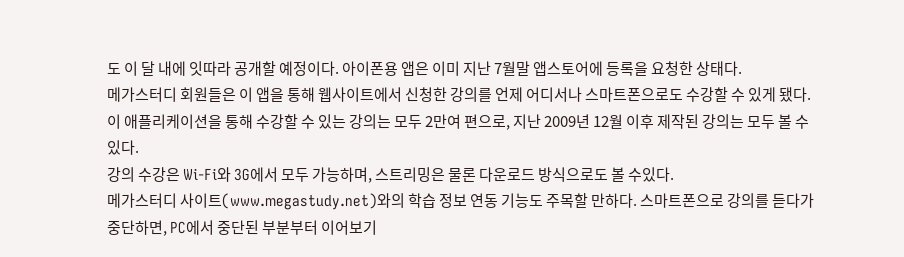도 이 달 내에 잇따라 공개할 예정이다. 아이폰용 앱은 이미 지난 7월말 앱스토어에 등록을 요청한 상태다.
메가스터디 회원들은 이 앱을 통해 웹사이트에서 신청한 강의를 언제 어디서나 스마트폰으로도 수강할 수 있게 됐다. 이 애플리케이션을 통해 수강할 수 있는 강의는 모두 2만여 편으로, 지난 2009년 12월 이후 제작된 강의는 모두 볼 수 있다.
강의 수강은 Wi-Fi와 3G에서 모두 가능하며, 스트리밍은 물론 다운로드 방식으로도 볼 수있다.
메가스터디 사이트(www.megastudy.net)와의 학습 정보 연동 기능도 주목할 만하다. 스마트폰으로 강의를 듣다가 중단하면, PC에서 중단된 부분부터 이어보기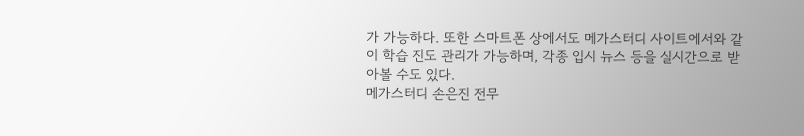가 가능하다. 또한 스마트폰 상에서도 메가스터디 사이트에서와 같이 학습 진도 관리가 가능하며, 각종 입시 뉴스 등을 실시간으로 받아볼 수도 있다.
메가스터디 손은진 전무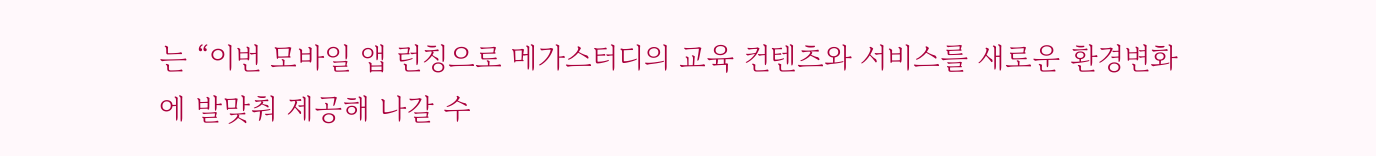는 “이번 모바일 앱 런칭으로 메가스터디의 교육 컨텐츠와 서비스를 새로운 환경변화에 발맞춰 제공해 나갈 수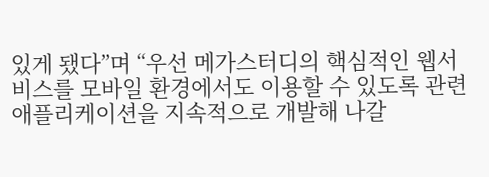있게 됐다”며 “우선 메가스터디의 핵심적인 웹서비스를 모바일 환경에서도 이용할 수 있도록 관련 애플리케이션을 지속적으로 개발해 나갈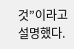것”이라고 설명했다.